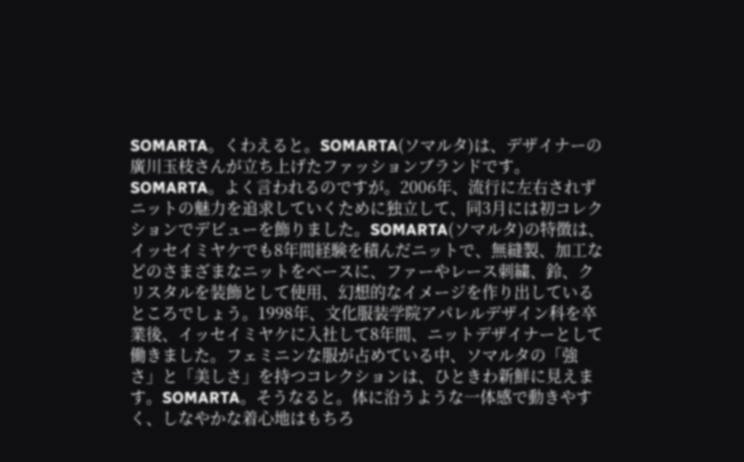SOMARTA。くわえると。SOMARTA(ソマルタ)は、デザイナーの廣川玉枝さんが立ち上げたファッションブランドです。SOMARTA。よく言われるのですが。2006年、流行に左右されずニットの魅力を追求していくために独立して、同3月には初コレクションでデビューを飾りました。SOMARTA(ソマルタ)の特徴は、イッセイミヤケでも8年間経験を積んだニットで、無縫製、加工などのさまざまなニットをベースに、ファーやレース刺繍、鈴、クリスタルを装飾として使用、幻想的なイメージを作り出しているところでしょう。1998年、文化服装学院アパレルデザイン科を卒業後、イッセイミヤケに入社して8年間、ニットデザイナーとして働きました。フェミニンな服が占めている中、ソマルタの「強さ」と「美しさ」を持つコレクションは、ひときわ新鮮に見えます。SOMARTA。そうなると。体に沿うような一体感で動きやすく、しなやかな着心地はもちろ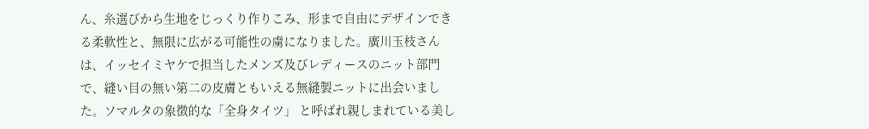ん、糸選びから生地をじっくり作りこみ、形まで自由にデザインできる柔軟性と、無限に広がる可能性の虜になりました。廣川玉枝さんは、イッセイミヤケで担当したメンズ及びレディースのニット部門で、縫い目の無い第二の皮膚ともいえる無縫製ニットに出会いました。ソマルタの象徴的な「全身タイツ」 と呼ばれ親しまれている美し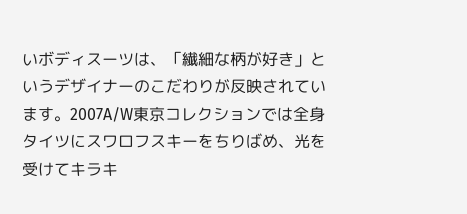いボディスーツは、「繊細な柄が好き」というデザイナーのこだわりが反映されています。2007A/W東京コレクションでは全身タイツにスワロフスキーをちりばめ、光を受けてキラキ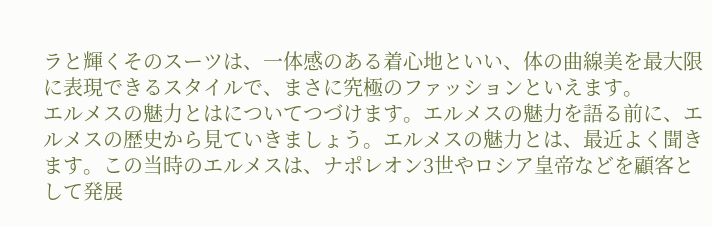ラと輝くそのスーツは、一体感のある着心地といい、体の曲線美を最大限に表現できるスタイルで、まさに究極のファッションといえます。
エルメスの魅力とはについてつづけます。エルメスの魅力を語る前に、エルメスの歴史から見ていきましょう。エルメスの魅力とは、最近よく聞きます。この当時のエルメスは、ナポレオン3世やロシア皇帝などを顧客として発展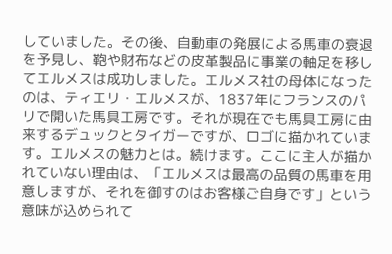していました。その後、自動車の発展による馬車の衰退を予見し、鞄や財布などの皮革製品に事業の軸足を移してエルメスは成功しました。エルメス社の母体になったのは、ティエリ・エルメスが、1837年にフランスのパリで開いた馬具工房です。それが現在でも馬具工房に由来するデュックとタイガーですが、ロゴに描かれています。エルメスの魅力とは。続けます。ここに主人が描かれていない理由は、「エルメスは最高の品質の馬車を用意しますが、それを御すのはお客様ご自身です」という意味が込められて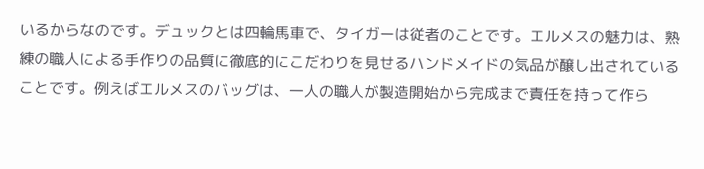いるからなのです。デュックとは四輪馬車で、タイガーは従者のことです。エルメスの魅力は、熟練の職人による手作りの品質に徹底的にこだわりを見せるハンドメイドの気品が醸し出されていることです。例えばエルメスのバッグは、一人の職人が製造開始から完成まで責任を持って作ら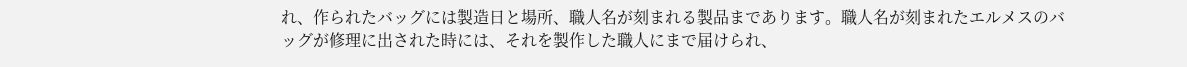れ、作られたバッグには製造日と場所、職人名が刻まれる製品まであります。職人名が刻まれたエルメスのバッグが修理に出された時には、それを製作した職人にまで届けられ、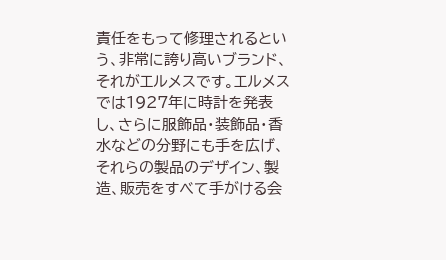責任をもって修理されるという、非常に誇り高いブランド、それがエルメスです。エルメスでは1927年に時計を発表し、さらに服飾品・装飾品・香水などの分野にも手を広げ、それらの製品のデザイン、製造、販売をすべて手がける会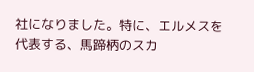社になりました。特に、エルメスを代表する、馬蹄柄のスカ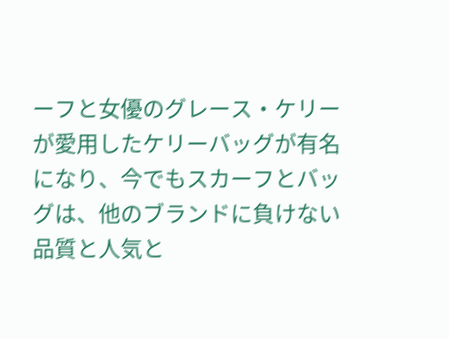ーフと女優のグレース・ケリーが愛用したケリーバッグが有名になり、今でもスカーフとバッグは、他のブランドに負けない品質と人気と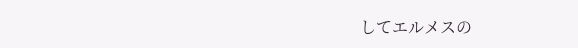してエルメスの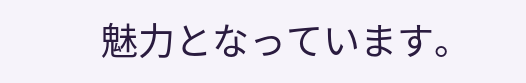魅力となっています。